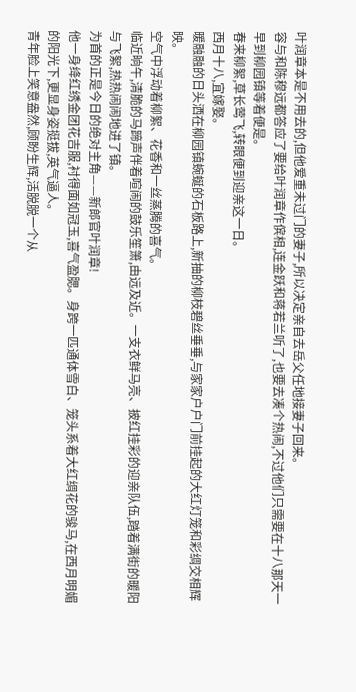叶润章本是不用去的,但他爱重未过门的妻子,所以决定亲自去岳父任地接妻子回来。
容与和陈穆远都答应了要给叶润章作傧相,连金跃和蒋若兰听了,也要去凑个热闹,不过他们只需要在十八那天一早到柳园镇等着便是。
春来柳絮,草长莺飞,转眼便到迎亲这一日。
西月十八,宜嫁娶。
暖融融的日头洒在柳园镇蜿蜒的石板路上,新抽的柳枝碧丝垂垂,与家家户户门前挂起的大红灯笼和彩绸交相辉映。
空气中浮动着柳絮、花香和一丝蒸腾的喜气。
临近晌午,清脆的马蹄声伴着喧闹的鼓乐笙箫,由远及近。一支衣鲜马亮、披红挂彩的迎亲队伍,踏着满街的暖阳与飞絮,热热闹闹地进了镇。
为首的正是今日的绝对主角——新郎官叶润章!
他一身绛红绣金团花吉服,衬得面如冠玉,喜气盈腮。身跨一匹通体雪白、笼头系着大红绸花的骏马,在西月明媚的阳光下,更显身姿挺拔,英气逼人。
青年脸上笑意盎然,顾盼生辉,活脱脱一个从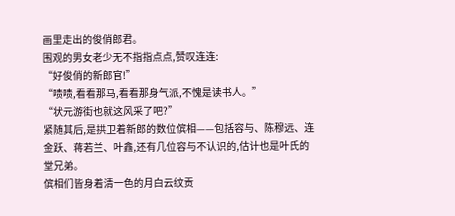画里走出的俊俏郎君。
围观的男女老少无不指指点点,赞叹连连:
“好俊俏的新郎官!”
“啧啧,看看那马,看看那身气派,不愧是读书人。”
“状元游街也就这风采了吧?”
紧随其后,是拱卫着新郎的数位傧相——包括容与、陈穆远、连金跃、蒋若兰、叶鑫,还有几位容与不认识的,估计也是叶氏的堂兄弟。
傧相们皆身着清一色的月白云纹贡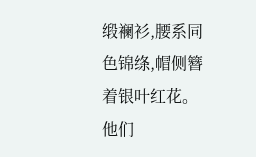缎襕衫,腰系同色锦绦,帽侧簪着银叶红花。
他们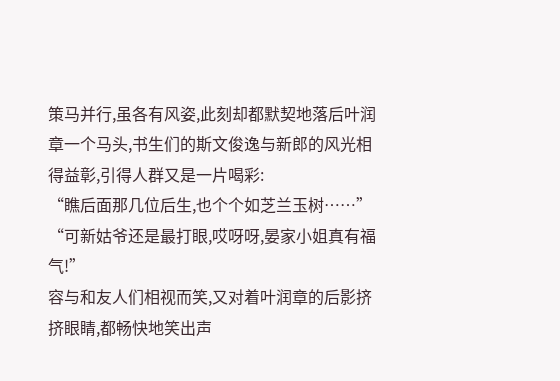策马并行,虽各有风姿,此刻却都默契地落后叶润章一个马头,书生们的斯文俊逸与新郎的风光相得益彰,引得人群又是一片喝彩:
“瞧后面那几位后生,也个个如芝兰玉树……”
“可新姑爷还是最打眼,哎呀呀,晏家小姐真有福气!”
容与和友人们相视而笑,又对着叶润章的后影挤挤眼睛,都畅快地笑出声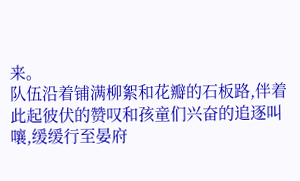来。
队伍沿着铺满柳絮和花瓣的石板路,伴着此起彼伏的赞叹和孩童们兴奋的追逐叫嚷,缓缓行至晏府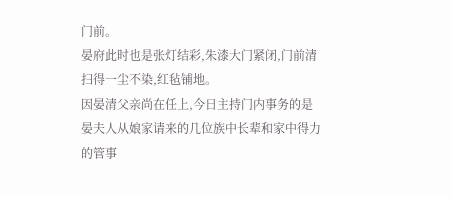门前。
晏府此时也是张灯结彩,朱漆大门紧闭,门前清扫得一尘不染,红毡铺地。
因晏清父亲尚在任上,今日主持门内事务的是晏夫人从娘家请来的几位族中长辈和家中得力的管事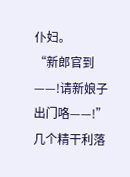仆妇。
“新郎官到——!请新娘子出门咯——!”几个精干利落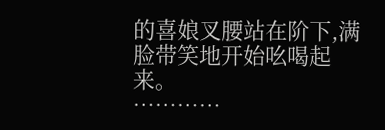的喜娘叉腰站在阶下,满脸带笑地开始吆喝起来。
…………